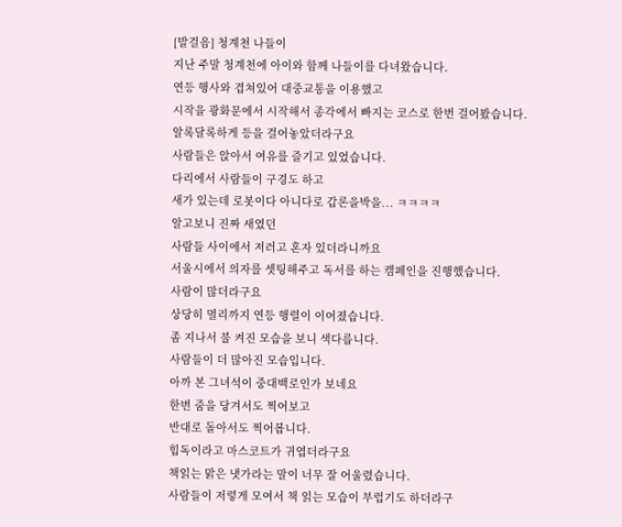[발걸음] 청계천 나들이
지난 주말 청계천에 아이와 함께 나들이를 다녀왔습니다.
연등 행사와 겹쳐있어 대중교통을 이용했고
시작을 광화문에서 시작해서 종각에서 빠지는 코스로 한번 걸어봤습니다.
알록달록하게 등을 걸어놓았더라구요
사람들은 앉아서 여유를 즐기고 있었습니다.
다리에서 사람들이 구경도 하고
새가 있는데 로봇이다 아니다로 갑론을박을... ㅋㅋㅋㅋ
알고보니 진짜 새였던
사람들 사이에서 저러고 혼자 있더라니까요
서울시에서 의자를 셋팅해주고 독서를 하는 캠페인을 진행했습니다.
사람이 많더라구요
상당히 멀리까지 연등 행렬이 이어졌습니다.
좀 지나서 불 켜진 모습을 보니 색다릅니다.
사람들이 더 많아진 모습입니다.
아까 본 그녀석이 중대백로인가 보네요
한번 줌을 당겨서도 찍어보고
반대로 돌아서도 찍어봅니다.
힙독이라고 마스코트가 귀엽더라구요
책읽는 맑은 냇가라는 말이 너무 잘 어울렸습니다.
사람들이 저렇게 모여서 책 읽는 모습이 부럽기도 하더라구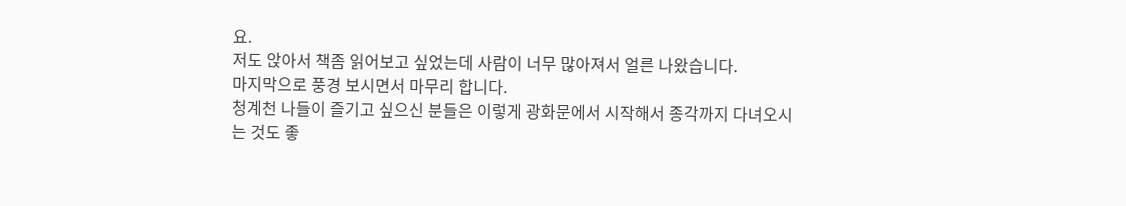요.
저도 앉아서 책좀 읽어보고 싶었는데 사람이 너무 많아져서 얼른 나왔습니다.
마지막으로 풍경 보시면서 마무리 합니다.
청계천 나들이 즐기고 싶으신 분들은 이렇게 광화문에서 시작해서 종각까지 다녀오시는 것도 좋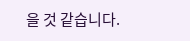을 것 같습니다.